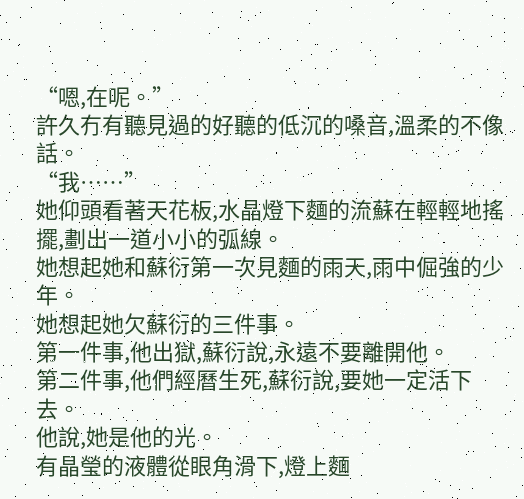“嗯,在呢。”
許久冇有聽見過的好聽的低沉的嗓音,溫柔的不像話。
“我……”
她仰頭看著天花板,水晶燈下麵的流蘇在輕輕地搖擺,劃出一道小小的弧線。
她想起她和蘇衍第一次見麵的雨天,雨中倔強的少年。
她想起她欠蘇衍的三件事。
第一件事,他出獄,蘇衍說,永遠不要離開他。
第二件事,他們經曆生死,蘇衍說,要她一定活下去。
他說,她是他的光。
有晶瑩的液體從眼角滑下,燈上麵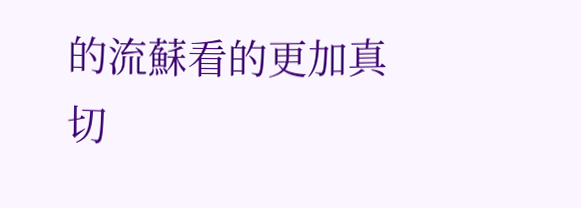的流蘇看的更加真切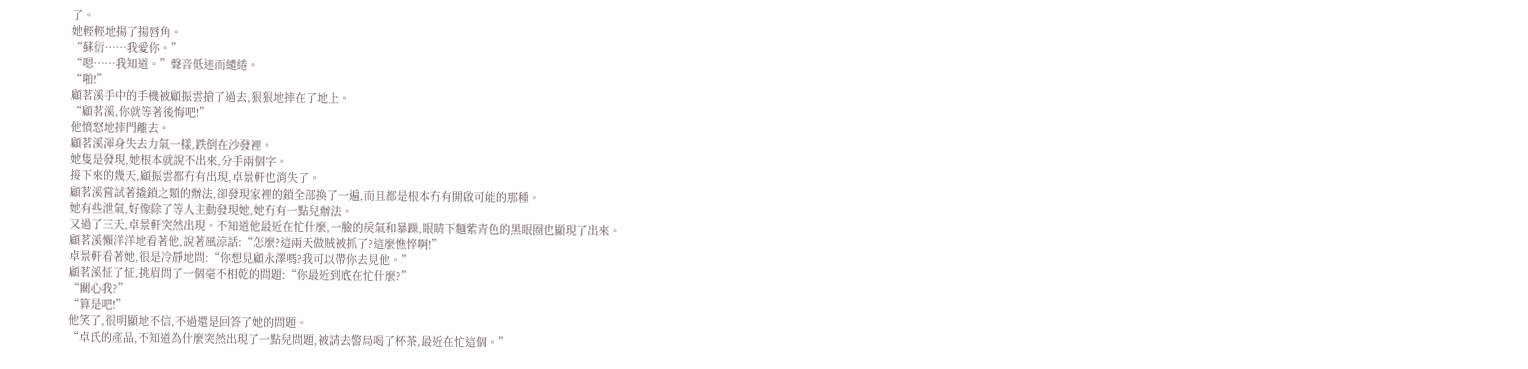了。
她輕輕地揚了揚唇角。
“蘇衍……我愛你。”
“嗯……我知道。”聲音低迷而繾綣。
“啪!”
顧茗溪手中的手機被顧振雲搶了過去,狠狠地摔在了地上。
“顧茗溪,你就等著後悔吧!”
他憤怒地摔門離去。
顧茗溪渾身失去力氣一樣,跌倒在沙發裡。
她隻是發現,她根本就說不出來,分手兩個字。
接下來的幾天,顧振雲都冇有出現,卓景軒也消失了。
顧茗溪嘗試著撬鎖之類的辦法,卻發現家裡的鎖全部換了一遍,而且都是根本冇有開啟可能的那種。
她有些泄氣,好像除了等人主動發現她,她冇有一點兒辦法。
又過了三天,卓景軒突然出現。不知道他最近在忙什麼,一臉的戾氣和暴躁,眼睛下麵紫青色的黑眼圈也顯現了出來。
顧茗溪懶洋洋地看著他,說著風涼話:“怎麼?這兩天做賊被抓了?這麼憔悴啊!”
卓景軒看著她,很是冷靜地問:“你想見顧永澤嗎?我可以帶你去見他。”
顧茗溪怔了怔,挑眉問了一個毫不相乾的問題:“你最近到底在忙什麼?”
“關心我?”
“算是吧!”
他笑了,很明顯地不信,不過還是回答了她的問題。
“卓氏的產品,不知道為什麼突然出現了一點兒問題,被請去警局喝了杯茶,最近在忙這個。”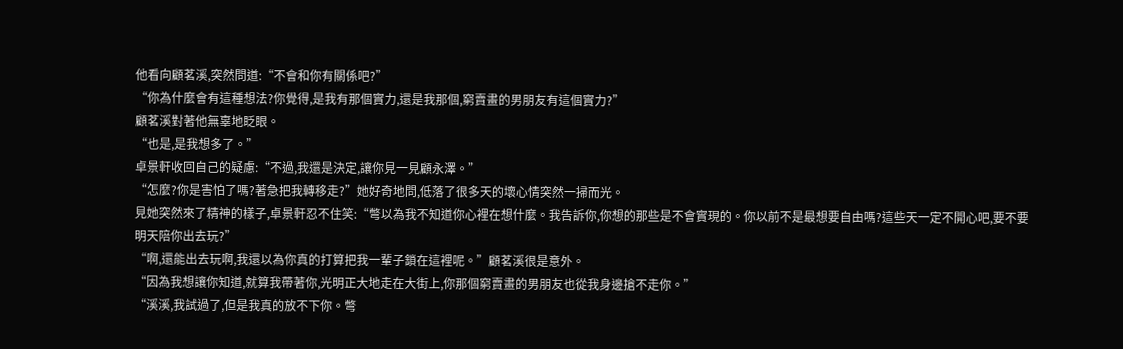他看向顧茗溪,突然問道:“不會和你有關係吧?”
“你為什麼會有這種想法?你覺得,是我有那個實力,還是我那個,窮賣畫的男朋友有這個實力?”
顧茗溪對著他無辜地眨眼。
“也是,是我想多了。”
卓景軒收回自己的疑慮:“不過,我還是決定,讓你見一見顧永澤。”
“怎麼?你是害怕了嗎?著急把我轉移走?”她好奇地問,低落了很多天的壞心情突然一掃而光。
見她突然來了精神的樣子,卓景軒忍不住笑:“彆以為我不知道你心裡在想什麼。我告訴你,你想的那些是不會實現的。你以前不是最想要自由嗎?這些天一定不開心吧,要不要明天陪你出去玩?”
“啊,還能出去玩啊,我還以為你真的打算把我一輩子鎖在這裡呢。”顧茗溪很是意外。
“因為我想讓你知道,就算我帶著你,光明正大地走在大街上,你那個窮賣畫的男朋友也從我身邊搶不走你。”
“溪溪,我試過了,但是我真的放不下你。彆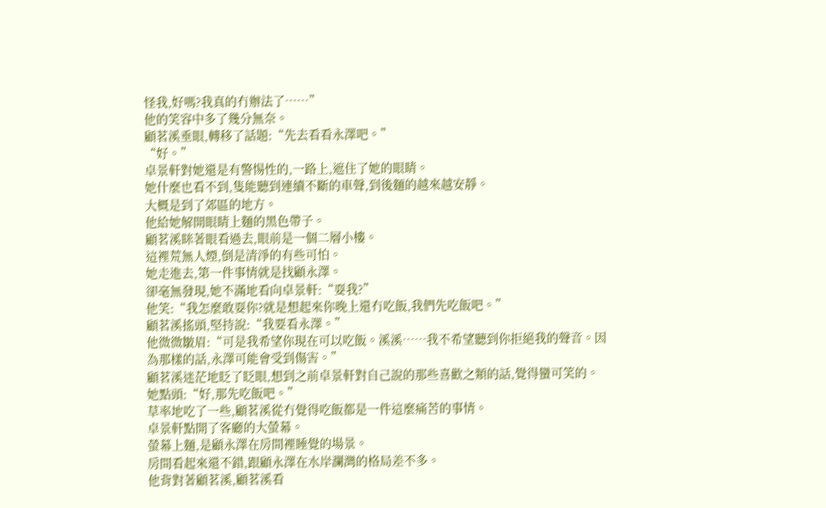怪我,好嗎?我真的冇辦法了……”
他的笑容中多了幾分無奈。
顧茗溪垂眼,轉移了話題:“先去看看永澤吧。”
“好。”
卓景軒對她還是有警惕性的,一路上,遮住了她的眼睛。
她什麼也看不到,隻能聽到連續不斷的車聲,到後麵的越來越安靜。
大概是到了郊區的地方。
他給她解開眼睛上麵的黑色帶子。
顧茗溪眯著眼看過去,眼前是一個二層小樓。
這裡荒無人煙,倒是清淨的有些可怕。
她走進去,第一件事情就是找顧永澤。
卻毫無發現,她不滿地看向卓景軒:“耍我?”
他笑:“我怎麼敢耍你?就是想起來你晚上還冇吃飯,我們先吃飯吧。”
顧茗溪搖頭,堅持說:“我要看永澤。”
他微微皺眉:“可是我希望你現在可以吃飯。溪溪……我不希望聽到你拒絕我的聲音。因為那樣的話,永澤可能會受到傷害。”
顧茗溪迷茫地眨了眨眼,想到之前卓景軒對自己說的那些喜歡之類的話,覺得蠻可笑的。
她點頭:“好,那先吃飯吧。”
草率地吃了一些,顧茗溪從冇覺得吃飯都是一件這麼痛苦的事情。
卓景軒點開了客廳的大螢幕。
螢幕上麵,是顧永澤在房間裡睡覺的場景。
房間看起來還不錯,跟顧永澤在水岸瀾灣的格局差不多。
他背對著顧茗溪,顧茗溪看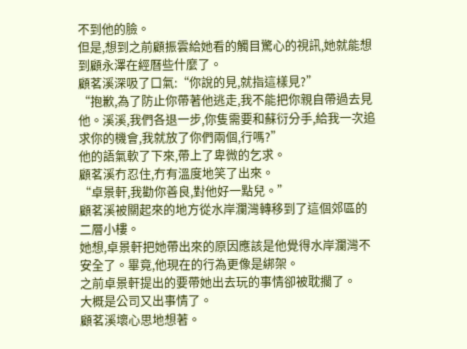不到他的臉。
但是,想到之前顧振雲給她看的觸目驚心的視訊,她就能想到顧永澤在經曆些什麼了。
顧茗溪深吸了口氣:“你說的見,就指這樣見?”
“抱歉,為了防止你帶著他逃走,我不能把你親自帶過去見他。溪溪,我們各退一步,你隻需要和蘇衍分手,給我一次追求你的機會,我就放了你們兩個,行嗎?”
他的語氣軟了下來,帶上了卑微的乞求。
顧茗溪冇忍住,冇有溫度地笑了出來。
“卓景軒,我勸你善良,對他好一點兒。”
顧茗溪被關起來的地方從水岸瀾灣轉移到了這個郊區的二層小樓。
她想,卓景軒把她帶出來的原因應該是他覺得水岸瀾灣不安全了。畢竟,他現在的行為更像是綁架。
之前卓景軒提出的要帶她出去玩的事情卻被耽擱了。
大概是公司又出事情了。
顧茗溪壞心思地想著。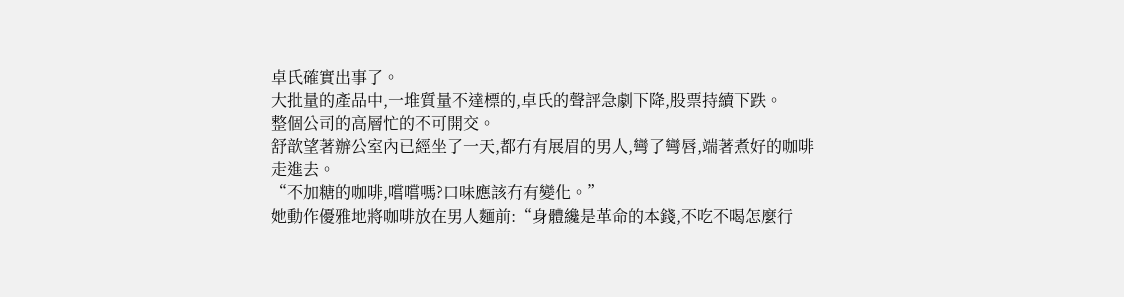卓氏確實出事了。
大批量的產品中,一堆質量不達標的,卓氏的聲評急劇下降,股票持續下跌。
整個公司的高層忙的不可開交。
舒歆望著辦公室內已經坐了一天,都冇有展眉的男人,彎了彎唇,端著煮好的咖啡走進去。
“不加糖的咖啡,嚐嚐嗎?口味應該冇有變化。”
她動作優雅地將咖啡放在男人麵前:“身體纔是革命的本錢,不吃不喝怎麼行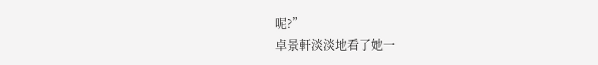呢?”
卓景軒淡淡地看了她一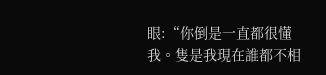眼:“你倒是一直都很懂我。隻是我現在誰都不相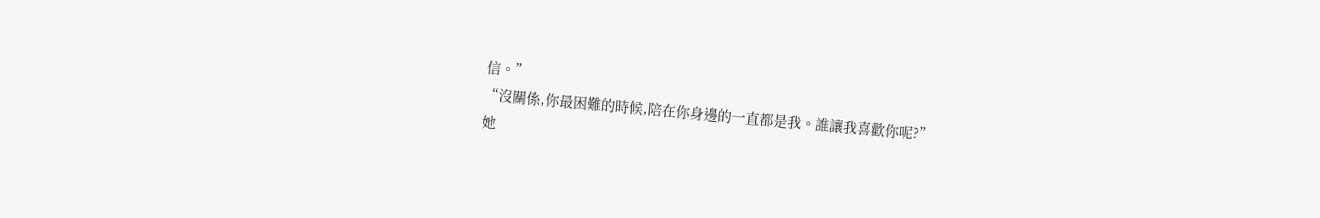信。”
“沒關係,你最困難的時候,陪在你身邊的一直都是我。誰讓我喜歡你呢?”
她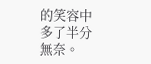的笑容中多了半分無奈。